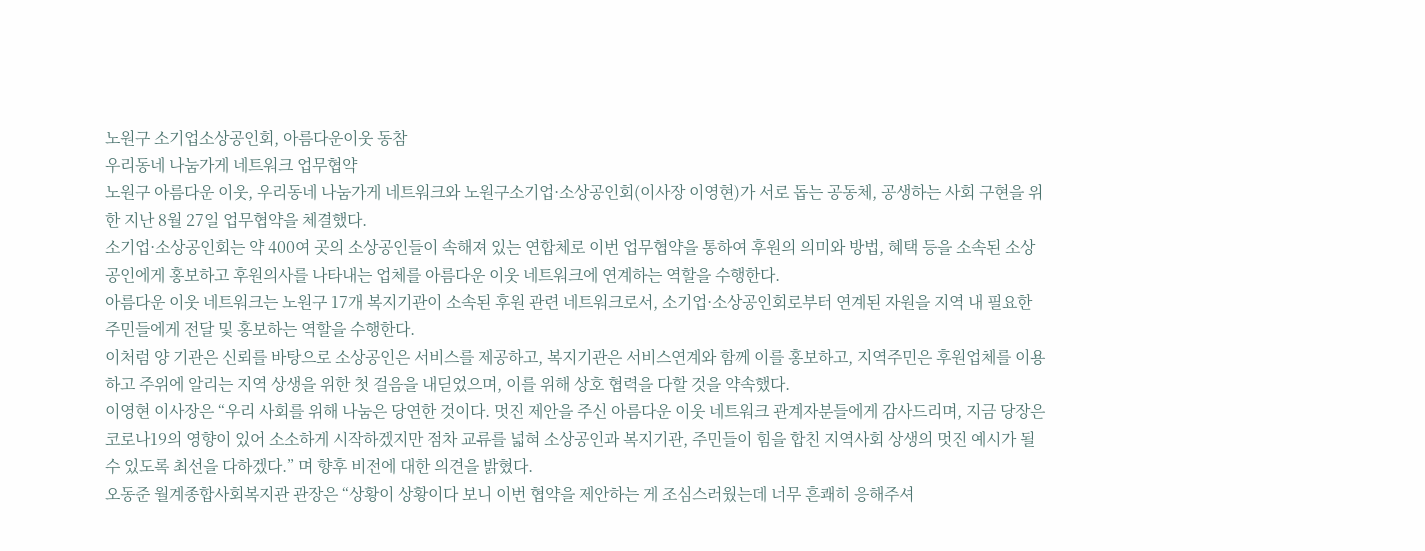노원구 소기업소상공인회, 아름다운이웃 동참
우리동네 나눔가게 네트워크 업무협약
노원구 아름다운 이웃, 우리동네 나눔가게 네트워크와 노원구소기업·소상공인회(이사장 이영현)가 서로 돕는 공동체, 공생하는 사회 구현을 위한 지난 8월 27일 업무협약을 체결했다.
소기업·소상공인회는 약 400여 곳의 소상공인들이 속해져 있는 연합체로 이번 업무협약을 통하여 후원의 의미와 방법, 혜택 등을 소속된 소상공인에게 홍보하고 후원의사를 나타내는 업체를 아름다운 이웃 네트워크에 연계하는 역할을 수행한다.
아름다운 이웃 네트워크는 노원구 17개 복지기관이 소속된 후원 관련 네트워크로서, 소기업·소상공인회로부터 연계된 자원을 지역 내 필요한 주민들에게 전달 및 홍보하는 역할을 수행한다.
이처럼 양 기관은 신뢰를 바탕으로 소상공인은 서비스를 제공하고, 복지기관은 서비스연계와 함께 이를 홍보하고, 지역주민은 후원업체를 이용하고 주위에 알리는 지역 상생을 위한 첫 걸음을 내딛었으며, 이를 위해 상호 협력을 다할 것을 약속했다.
이영현 이사장은 “우리 사회를 위해 나눔은 당연한 것이다. 멋진 제안을 주신 아름다운 이웃 네트워크 관계자분들에게 감사드리며, 지금 당장은 코로나19의 영향이 있어 소소하게 시작하겠지만 점차 교류를 넓혀 소상공인과 복지기관, 주민들이 힘을 합친 지역사회 상생의 멋진 예시가 될 수 있도록 최선을 다하겠다.” 며 향후 비전에 대한 의견을 밝혔다.
오동준 월계종합사회복지관 관장은 “상황이 상황이다 보니 이번 협약을 제안하는 게 조심스러웠는데 너무 흔쾌히 응해주셔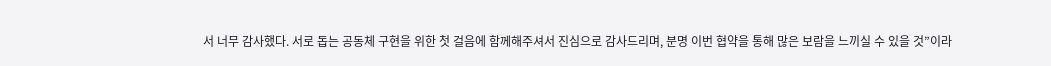서 너무 감사했다. 서로 돕는 공동체 구현을 위한 첫 걸음에 함께해주셔서 진심으로 감사드리며, 분명 이번 협약을 통해 많은 보람을 느끼실 수 있을 것”이라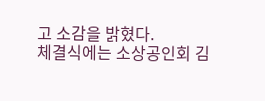고 소감을 밝혔다.
체결식에는 소상공인회 김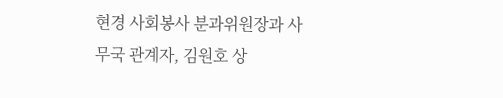현경 사회봉사 분과위원장과 사무국 관계자, 김원호 상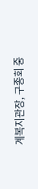계복지관장, 구종회 중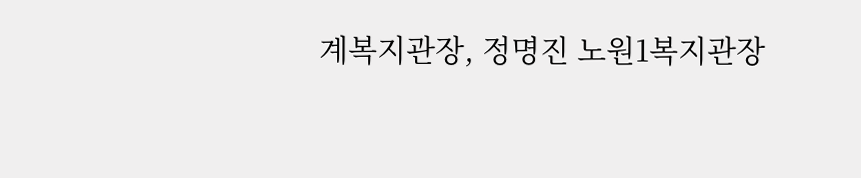계복지관장, 정명진 노원1복지관장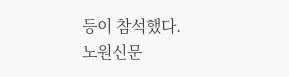등이 참석했다.
노원신문